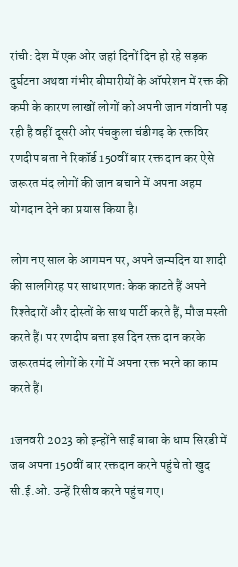रांची: देश में एक ओर जहां दिनों दिन हो रहे सड़क दुर्घटना अथवा गंभीर बीमारीयों के ऑपरेशन में रक्त की कमी के कारण लाखों लोगों को अपनी जान गंवानी पड़ रही है वहीं दूसरी ओर पंचकुला चंडीगढ़ के रक्तविर रणदीप बता ने रिकॉर्ड 150वीं बार रक्त दान कर ऐसे जरूरत मंद लोगों की जान बचाने में अपना अहम योगदान देने का प्रयास किया है।

लोग नए साल के आगमन पर, अपने जन्मदिन या शादी की सालगिरह पर साधारणतः केक काटते हैं अपने रिश्तेदारों और दोस्तों के साथ पार्टी करते हैं, मौज मस्ती करते हैं। पर रणदीप बत्ता इस दिन रक्त दान करके जरूरतमंद लोगों के रगों में अपना रक्त भरने का काम करते हैं।

1जनवरी 2023 को इन्होंने साईं बाबा के धाम सिरडी में जब अपना 150वीं बार रक्तदान करने पहुंचे तो खुद सी.ई.ओ. उन्हें रिसीव करने पहुंच गए।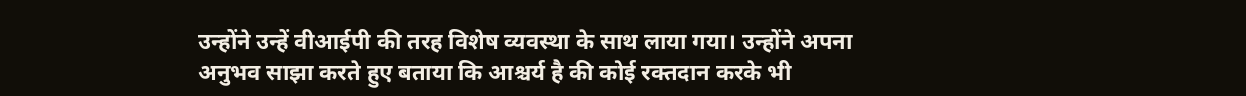उन्होंने उन्हें वीआईपी की तरह विशेष व्यवस्था के साथ लाया गया। उन्होंने अपना अनुभव साझा करते हुए बताया कि आश्चर्य है की कोई रक्तदान करके भी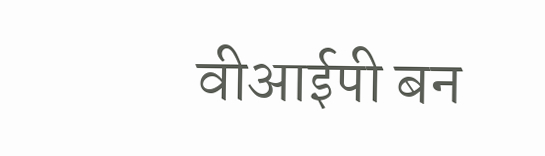वीआईपी बन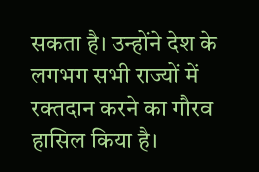सकता है। उन्होंने देश के लगभग सभी राज्यों में रक्तदान करने का गौरव हासिल किया है।